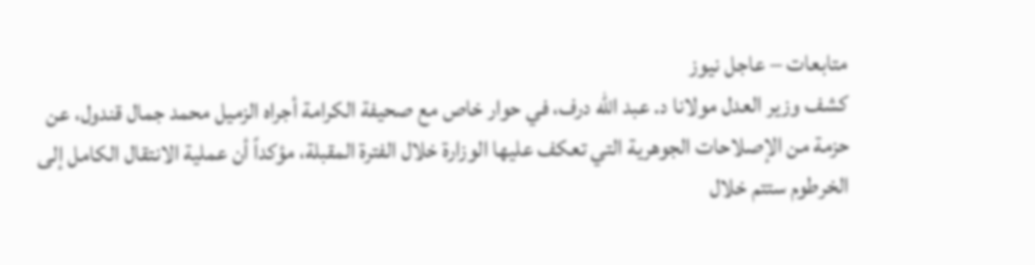متابعات – عاجل نيوز
كشف وزير العدل مولانا د. عبد الله درف، في حوار خاص مع صحيفة الكرامة أجراه الزميل محمد جمال قندول، عن حزمة من الإصلاحات الجوهرية التي تعكف عليها الوزارة خلال الفترة المقبلة، مؤكداً أن عملية الانتقال الكامل إلى الخرطوم ستتم خلال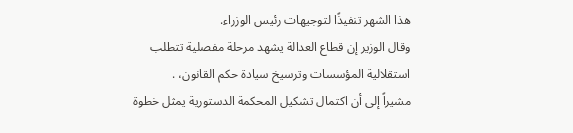هذا الشهر تنفيذًا لتوجيهات رئيس الوزراء.
وقال الوزير إن قطاع العدالة يشهد مرحلة مفصلية تتطلب استقلالية المؤسسات وترسيخ سيادة حكم القانون، .
مشيراً إلى أن اكتمال تشكيل المحكمة الدستورية يمثل خطوة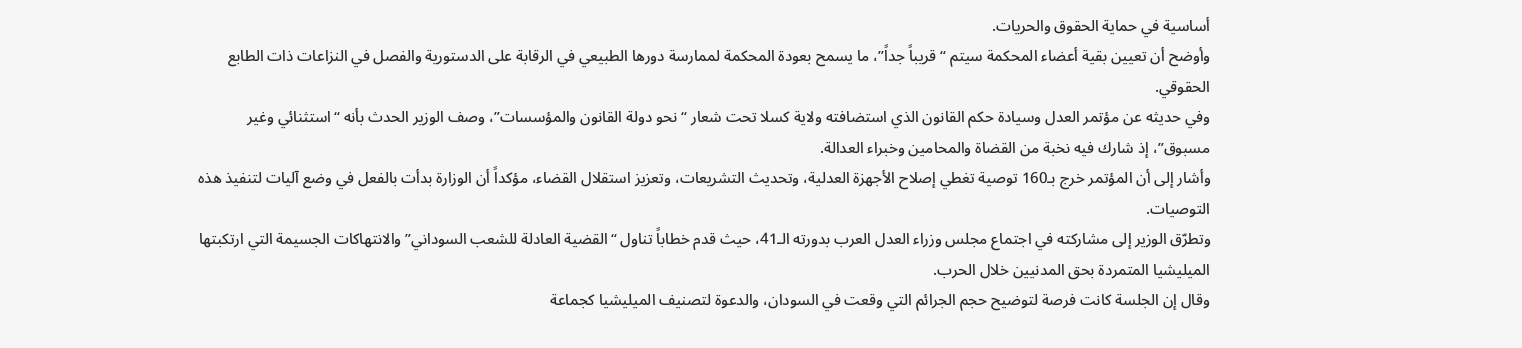أساسية في حماية الحقوق والحريات.
وأوضح أن تعيين بقية أعضاء المحكمة سيتم “قريباً جداً”، ما يسمح بعودة المحكمة لممارسة دورها الطبيعي في الرقابة على الدستورية والفصل في النزاعات ذات الطابع الحقوقي.
وفي حديثه عن مؤتمر العدل وسيادة حكم القانون الذي استضافته ولاية كسلا تحت شعار “نحو دولة القانون والمؤسسات”، وصف الوزير الحدث بأنه “استثنائي وغير مسبوق”، إذ شارك فيه نخبة من القضاة والمحامين وخبراء العدالة.
وأشار إلى أن المؤتمر خرج بـ160 توصية تغطي إصلاح الأجهزة العدلية، وتحديث التشريعات، وتعزيز استقلال القضاء، مؤكداً أن الوزارة بدأت بالفعل في وضع آليات لتنفيذ هذه التوصيات.
وتطرّق الوزير إلى مشاركته في اجتماع مجلس وزراء العدل العرب بدورته الـ41، حيث قدم خطاباً تناول “القضية العادلة للشعب السوداني” والانتهاكات الجسيمة التي ارتكبتها الميليشيا المتمردة بحق المدنيين خلال الحرب.
وقال إن الجلسة كانت فرصة لتوضيح حجم الجرائم التي وقعت في السودان، والدعوة لتصنيف الميليشيا كجماعة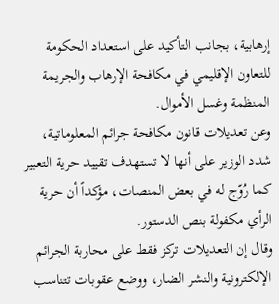إرهابية، بجانب التأكيد على استعداد الحكومة للتعاون الإقليمي في مكافحة الإرهاب والجريمة المنظمة وغسل الأموال.
وعن تعديلات قانون مكافحة جرائم المعلوماتية، شدد الوزير على أنها لا تستهدف تقييد حرية التعبير كما رُوّج له في بعض المنصات، مؤكداً أن حرية الرأي مكفولة بنص الدستور.
وقال إن التعديلات تركز فقط على محاربة الجرائم الإلكترونية والنشر الضار، ووضع عقوبات تتناسب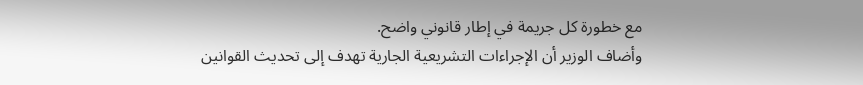مع خطورة كل جريمة في إطار قانوني واضح.
وأضاف الوزير أن الإجراءات التشريعية الجارية تهدف إلى تحديث القوانين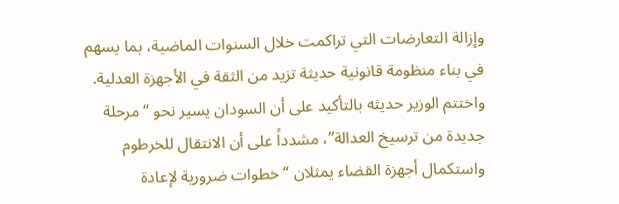وإزالة التعارضات التي تراكمت خلال السنوات الماضية، بما يسهم في بناء منظومة قانونية حديثة تزيد من الثقة في الأجهزة العدلية.
واختتم الوزير حديثه بالتأكيد على أن السودان يسير نحو “مرحلة جديدة من ترسيخ العدالة”، مشدداً على أن الانتقال للخرطوم واستكمال أجهزة القضاء يمثلان “خطوات ضرورية لإعادة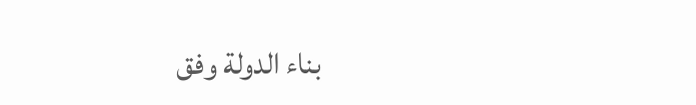بناء الدولة وفق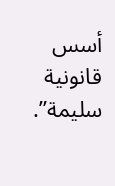أسس قانونية سليمة”.